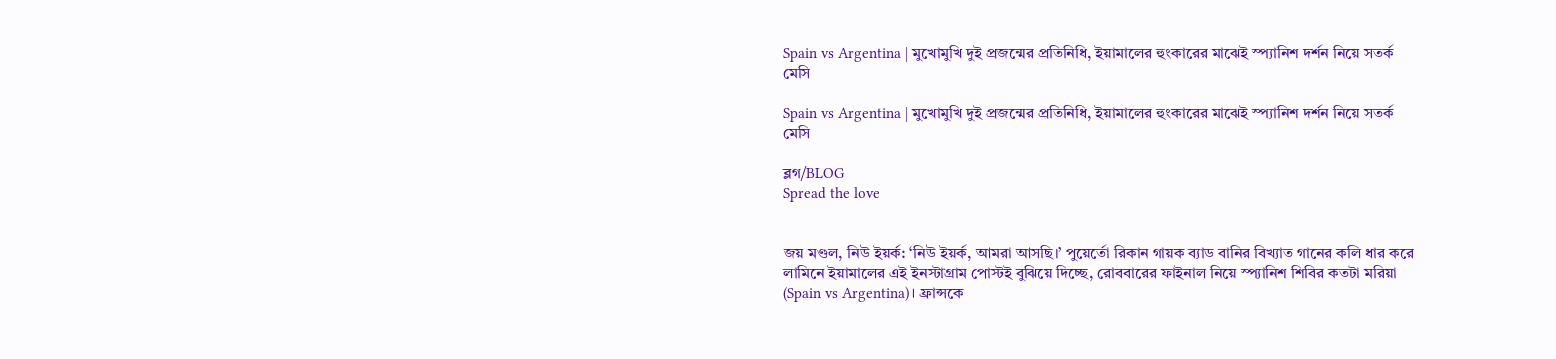Spain vs Argentina | মুখোমুখি দুই প্রজন্মের প্রতিনিধি, ইয়ামালের হুংকারের মাঝেই স্প্যানিশ দর্শন নিয়ে সতর্ক মেসি

Spain vs Argentina | মুখোমুখি দুই প্রজন্মের প্রতিনিধি, ইয়ামালের হুংকারের মাঝেই স্প্যানিশ দর্শন নিয়ে সতর্ক মেসি

ব্লগ/BLOG
Spread the love


জয় মণ্ডল, নিউ ইয়র্ক: ‘নিউ ইয়র্ক, আমরা আসছি।’ পুয়ের্তো রিকান গায়ক ব্যাড বানির বিখ্যাত গানের কলি ধার করে লামিনে ইয়ামালের এই ইনস্টাগ্রাম পোস্টই বুঝিয়ে দিচ্ছে, রোববারের ফাইনাল নিয়ে স্প্যানিশ শিবির কতটা মরিয়া (Spain vs Argentina)। ফ্রান্সকে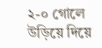২-০ গোলে উড়িয়ে দিয়ে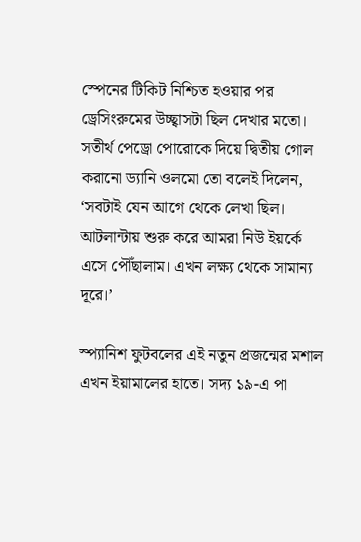স্পেনের টিকিট নিশ্চিত হওয়ার পর ড্রেসিংরুমের উচ্ছ্বাসটা ছিল দেখার মতো। সতীর্থ পেড্রো পোরোকে দিয়ে দ্বিতীয় গোল করানো ড্যানি ওলমো তো বলেই দিলেন, ‘সবটাই যেন আগে থেকে লেখা ছিল। আটলান্টায় শুরু করে আমরা নিউ ইয়র্কে এসে পৌঁছালাম। এখন লক্ষ্য থেকে সামান্য দূরে।’

স্প্যানিশ ফুটবলের এই নতুন প্রজন্মের মশাল এখন ইয়ামালের হাতে। সদ্য ১৯-এ পা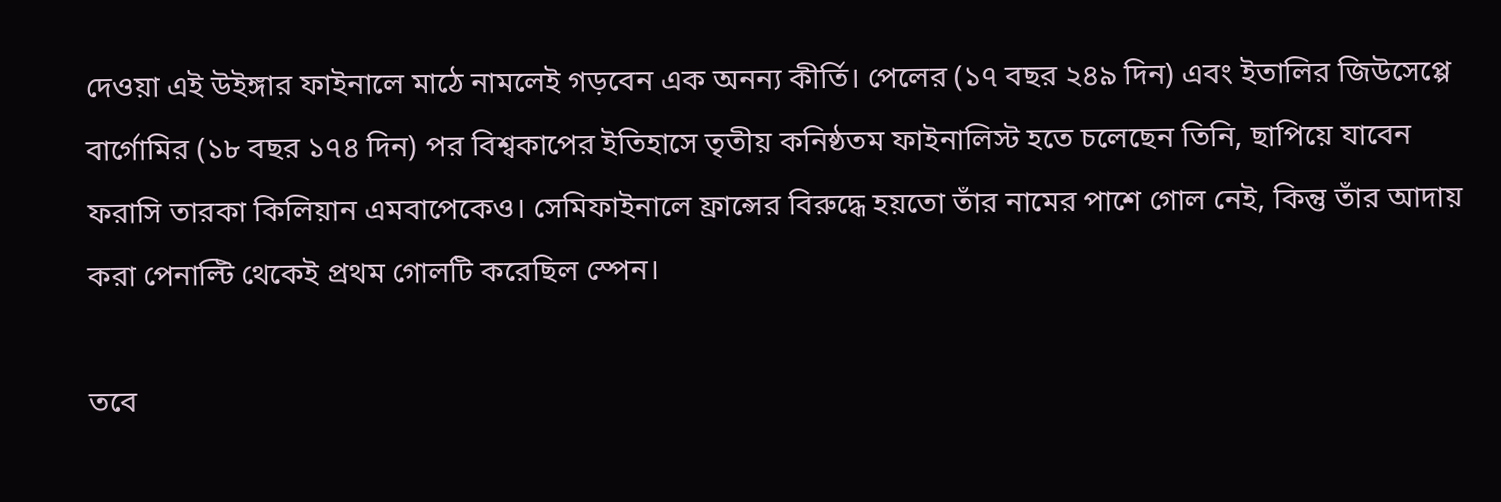দেওয়া এই উইঙ্গার ফাইনালে মাঠে নামলেই গড়বেন এক অনন্য কীর্তি। পেলের (১৭ বছর ২৪৯ দিন) এবং ইতালির জিউসেপ্পে বার্গোমির (১৮ বছর ১৭৪ দিন) পর বিশ্বকাপের ইতিহাসে তৃতীয় কনিষ্ঠতম ফাইনালিস্ট হতে চলেছেন তিনি, ছাপিয়ে যাবেন ফরাসি তারকা কিলিয়ান এমবাপেকেও। সেমিফাইনালে ফ্রান্সের বিরুদ্ধে হয়তো তাঁর নামের পাশে গোল নেই, কিন্তু তাঁর আদায় করা পেনাল্টি থেকেই প্রথম গোলটি করেছিল স্পেন।

তবে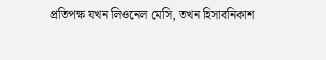প্রতিপক্ষ যখন লিওনেল মেসি, তখন হিসাবনিকাশ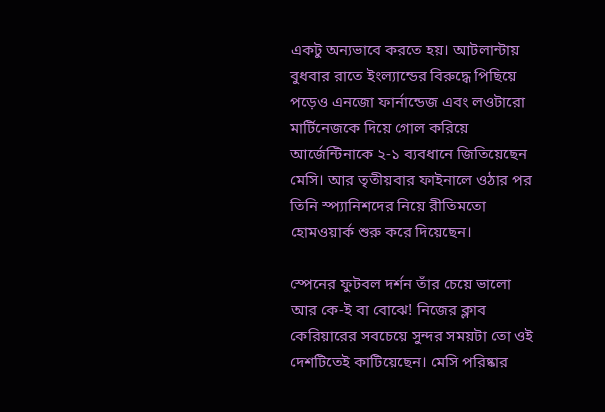একটু অন্যভাবে করতে হয়। আটলান্টায় বুধবার রাতে ইংল্যান্ডের বিরুদ্ধে পিছিয়ে পড়েও এনজো ফার্নান্ডেজ এবং লওটারো মার্টিনেজকে দিয়ে গোল করিয়ে আর্জেন্টিনাকে ২-১ ব্যবধানে জিতিয়েছেন মেসি। আর তৃতীয়বার ফাইনালে ওঠার পর তিনি স্প্যানিশদের নিয়ে রীতিমতো হোমওয়ার্ক শুরু করে দিয়েছেন।

স্পেনের ফুটবল দর্শন তাঁর চেয়ে ভালো আর কে-ই বা বোঝে! নিজের ক্লাব কেরিয়ারের সবচেয়ে সুন্দর সময়টা তো ওই দেশটিতেই কাটিয়েছেন। মেসি পরিষ্কার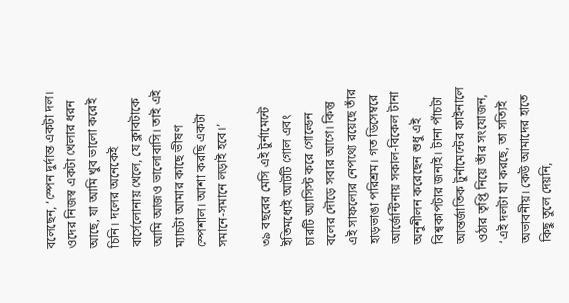বলেছেন, ‘স্পেন দুর্দান্ত একটা দল। ওদের নিজস্ব একটা খেলার ধরন আছে, যা আমি খুব ভালো করেই চিনি। দলের অনেকেই বার্সেলোনায় খেলে, যে ক্লাবটাকে আমি আজও ভালোবাসি। তাই এই ম্যাচটা আমার কাছে ভীষণ স্পেশাল। আশা করছি একটা সমানে-সমানে লড়াই হবে।’

৩৯ বছরের মেসি এই টুর্নামেন্টে ইতিমধ্যেই আটটি গোল এবং চারটি অ্যাসিস্ট করে গোল্ডেন বলের দৌড়ে সবার আগে। কিন্তু এই সাফল্যের নেপথ্যে রয়েছে তাঁর হাড়ভাঙা পরিশ্রম। গত ডিসেম্বরে আর্জেন্টিনায় সকাল-বিকেল টানা অনুশীলন করেছেন শুধু এই বিশ্বকাপটার জন্যই। টানা পাঁচটা আন্তর্জাতিক টুর্নামেন্টের ফাইনালে ওঠার তৃপ্তি নিয়ে তাঁর সংযোজন, ‘এই দলটা যা করছে, তা সত্যিই অভাবনীয়। কেউ আমাদের হাতে কিছু তুলে দেয়নি,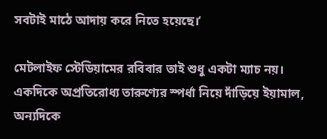সবটাই মাঠে আদায় করে নিতে হয়েছে।’

মেটলাইফ স্টেডিয়ামের রবিবার তাই শুধু একটা ম্যাচ নয়। একদিকে অপ্রতিরোধ্য তারুণ্যের স্পর্ধা নিয়ে দাঁড়িয়ে ইয়ামাল, অন্যদিকে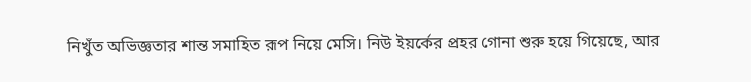নিখুঁত অভিজ্ঞতার শান্ত সমাহিত রূপ নিয়ে মেসি। নিউ ইয়র্কের প্রহর গোনা শুরু হয়ে গিয়েছে, আর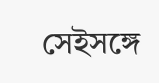সেইসঙ্গে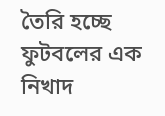তৈরি হচ্ছে ফুটবলের এক নিখাদ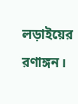লড়াইয়ের রণাঙ্গন।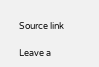Source link

Leave a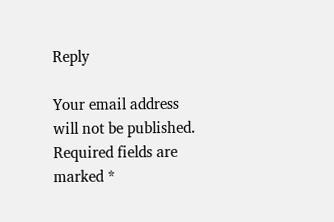Reply

Your email address will not be published. Required fields are marked *